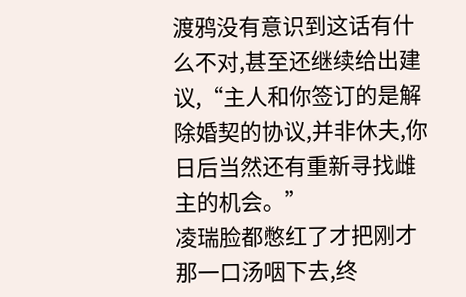渡鸦没有意识到这话有什么不对,甚至还继续给出建议,“主人和你签订的是解除婚契的协议,并非休夫,你日后当然还有重新寻找雌主的机会。”
凌瑞脸都憋红了才把刚才那一口汤咽下去,终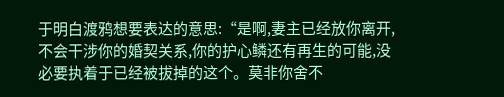于明白渡鸦想要表达的意思:“是啊,妻主已经放你离开,不会干涉你的婚契关系,你的护心鳞还有再生的可能,没必要执着于已经被拔掉的这个。莫非你舍不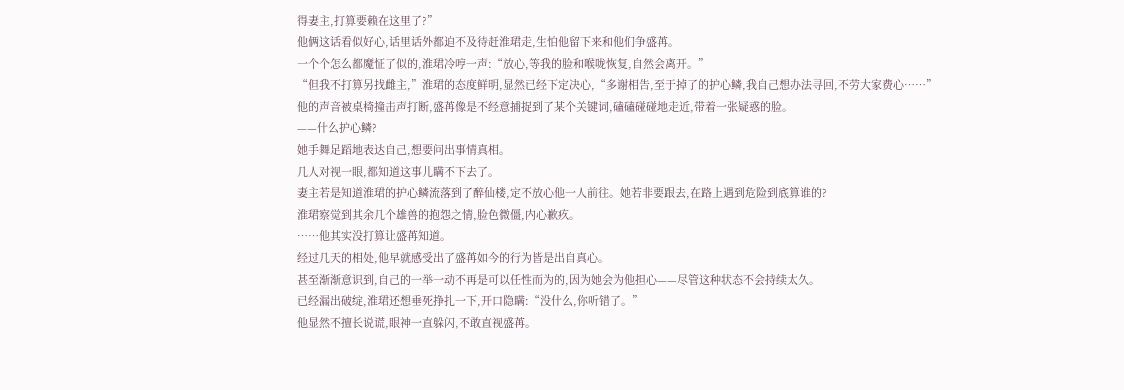得妻主,打算要赖在这里了?”
他俩这话看似好心,话里话外都迫不及待赶淮珺走,生怕他留下来和他们争盛苒。
一个个怎么都魔怔了似的,淮珺冷哼一声:“放心,等我的脸和喉咙恢复,自然会离开。”
“但我不打算另找雌主,”淮珺的态度鲜明,显然已经下定决心,“多谢相告,至于掉了的护心鳞,我自己想办法寻回,不劳大家费心……”
他的声音被桌椅撞击声打断,盛苒像是不经意捕捉到了某个关键词,磕磕碰碰地走近,带着一张疑惑的脸。
——什么护心鳞?
她手舞足蹈地表达自己,想要问出事情真相。
几人对视一眼,都知道这事儿瞒不下去了。
妻主若是知道淮珺的护心鳞流落到了醉仙楼,定不放心他一人前往。她若非要跟去,在路上遇到危险到底算谁的?
淮珺察觉到其余几个雄兽的抱怨之情,脸色微僵,内心歉疚。
……他其实没打算让盛苒知道。
经过几天的相处,他早就感受出了盛苒如今的行为皆是出自真心。
甚至渐渐意识到,自己的一举一动不再是可以任性而为的,因为她会为他担心——尽管这种状态不会持续太久。
已经漏出破绽,淮珺还想垂死挣扎一下,开口隐瞒:“没什么,你听错了。”
他显然不擅长说谎,眼神一直躲闪,不敢直视盛苒。